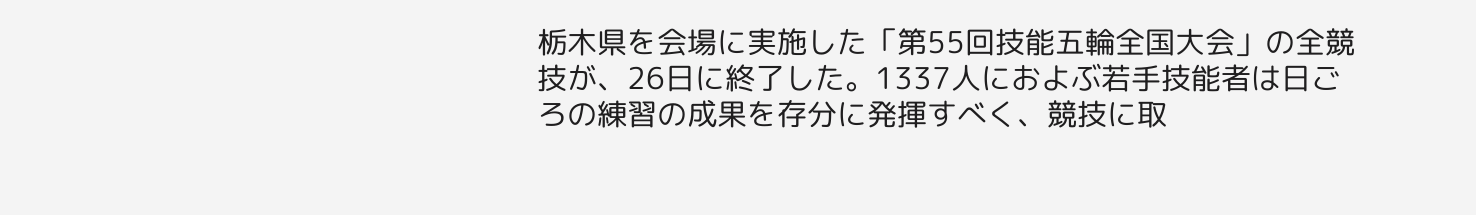栃木県を会場に実施した「第55回技能五輪全国大会」の全競技が、26日に終了した。1337人におよぶ若手技能者は日ごろの練習の成果を存分に発揮すべく、競技に取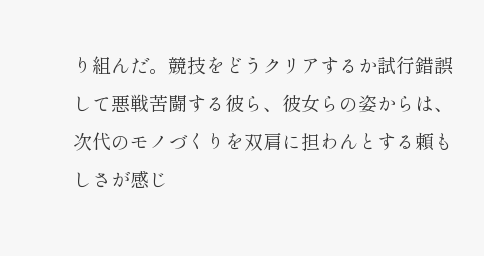り組んだ。競技をどうクリアするか試行錯誤して悪戦苦闘する彼ら、彼女らの姿からは、次代のモノづくりを双肩に担わんとする頼もしさが感じ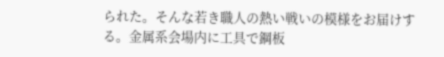られた。そんな若き職人の熱い戦いの模様をお届けする。金属系会場内に工具で鋼板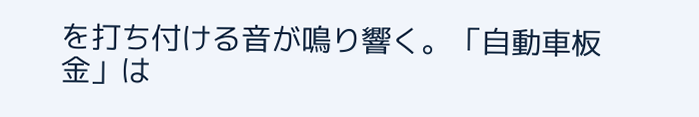を打ち付ける音が鳴り響く。「自動車板金」は